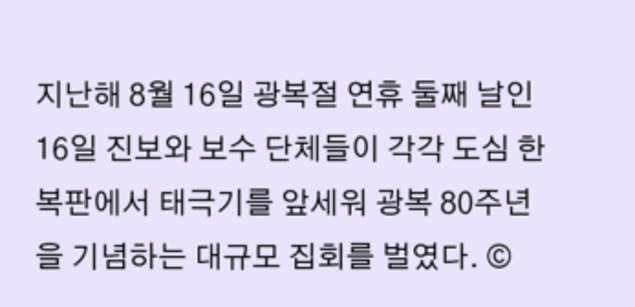지난해 8월 16일 광복절 연휴 둘째 날인 16일 진보와 보수 단체들이 각각 도심 한복판에서 태극기를 앞세워 광복 80주년을 기념하는 대규모 집회를 벌였다. ©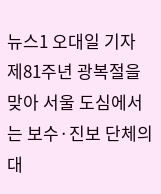뉴스1 오대일 기자
제81주년 광복절을 맞아 서울 도심에서는 보수·진보 단체의 대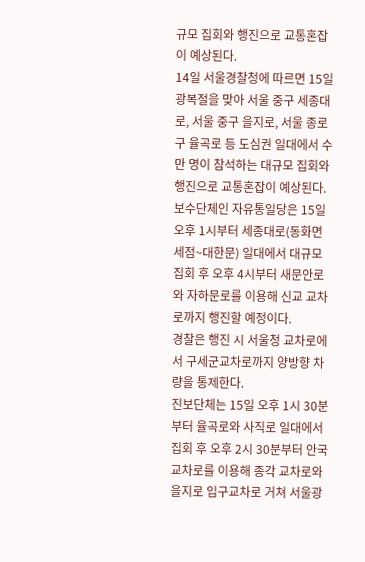규모 집회와 행진으로 교통혼잡이 예상된다.
14일 서울경찰청에 따르면 15일 광복절을 맞아 서울 중구 세종대로, 서울 중구 을지로, 서울 종로구 율곡로 등 도심권 일대에서 수만 명이 참석하는 대규모 집회와 행진으로 교통혼잡이 예상된다.
보수단체인 자유통일당은 15일 오후 1시부터 세종대로(동화면세점~대한문) 일대에서 대규모 집회 후 오후 4시부터 새문안로와 자하문로를 이용해 신교 교차로까지 행진할 예정이다.
경찰은 행진 시 서울청 교차로에서 구세군교차로까지 양방향 차량을 통제한다.
진보단체는 15일 오후 1시 30분부터 율곡로와 사직로 일대에서 집회 후 오후 2시 30분부터 안국교차로를 이용해 종각 교차로와 을지로 입구교차로 거쳐 서울광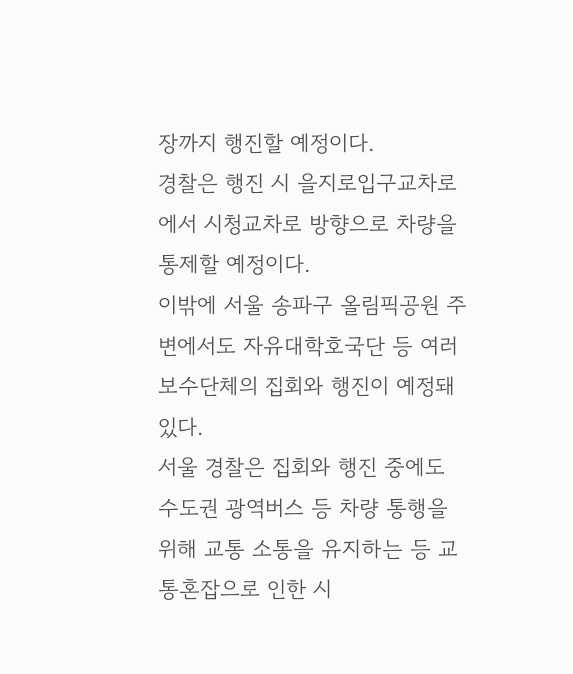장까지 행진할 예정이다.
경찰은 행진 시 을지로입구교차로에서 시청교차로 방향으로 차량을 통제할 예정이다.
이밖에 서울 송파구 올림픽공원 주변에서도 자유대학호국단 등 여러 보수단체의 집회와 행진이 예정돼 있다.
서울 경찰은 집회와 행진 중에도 수도권 광역버스 등 차량 통행을 위해 교통 소통을 유지하는 등 교통혼잡으로 인한 시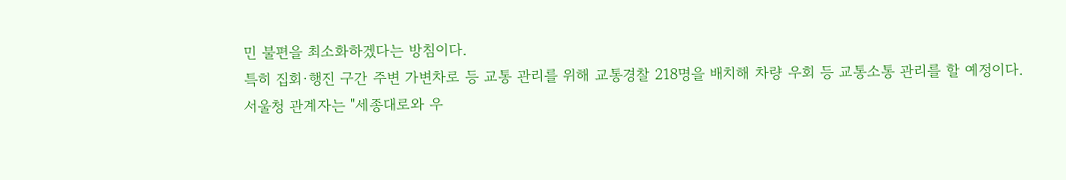민 불편을 최소화하겠다는 방침이다.
특히 집회·행진 구간 주변 가변차로 등 교통 관리를 위해 교통경찰 218명을 배치해 차량 우회 등 교통소통 관리를 할 예정이다.
서울청 관계자는 "세종대로와 우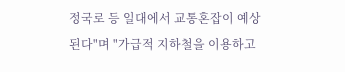정국로 등 일대에서 교통혼잡이 예상된다"며 "가급적 지하철을 이용하고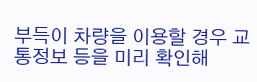부득이 차량을 이용할 경우 교통정보 등을 미리 확인해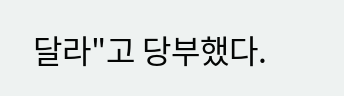달라"고 당부했다.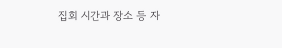집회 시간과 장소 등 자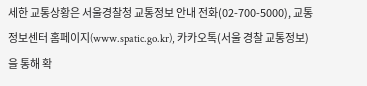세한 교통상황은 서울경찰청 교통정보 안내 전화(02-700-5000), 교통정보센터 홈페이지(www.spatic.go.kr), 카카오톡(서울 경찰 교통정보)을 통해 확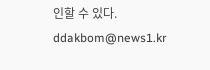인할 수 있다.
ddakbom@news1.kr